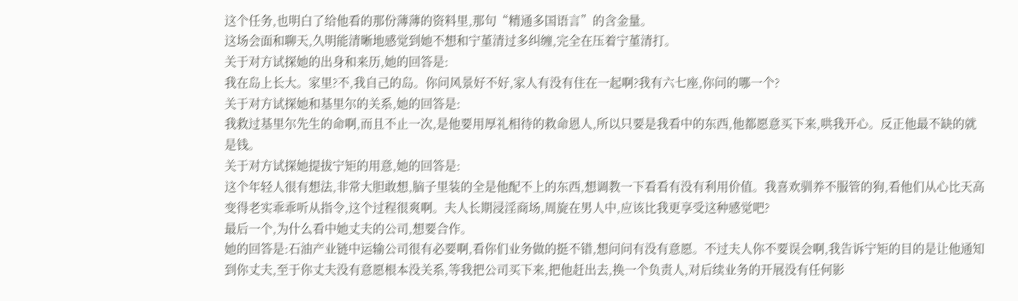这个任务,也明白了给他看的那份薄薄的资料里,那句“精通多国语言”的含金量。
这场会面和聊天,久明能清晰地感觉到她不想和宁堇清过多纠缠,完全在压着宁堇清打。
关于对方试探她的出身和来历,她的回答是:
我在岛上长大。家里?不,我自己的岛。你问风景好不好,家人有没有住在一起啊?我有六七座,你问的哪一个?
关于对方试探她和基里尔的关系,她的回答是:
我救过基里尔先生的命啊,而且不止一次,是他要用厚礼相待的救命恩人,所以只要是我看中的东西,他都愿意买下来,哄我开心。反正他最不缺的就是钱。
关于对方试探她提拔宁矩的用意,她的回答是:
这个年轻人很有想法,非常大胆敢想,脑子里装的全是他配不上的东西,想调教一下看看有没有利用价值。我喜欢驯养不服管的狗,看他们从心比天高变得老实乖乖听从指令,这个过程很爽啊。夫人长期浸淫商场,周旋在男人中,应该比我更享受这种感觉吧?
最后一个,为什么看中她丈夫的公司,想要合作。
她的回答是:石油产业链中运输公司很有必要啊,看你们业务做的挺不错,想问问有没有意愿。不过夫人你不要误会啊,我告诉宁矩的目的是让他通知到你丈夫,至于你丈夫没有意愿根本没关系,等我把公司买下来,把他赶出去,换一个负责人,对后续业务的开展没有任何影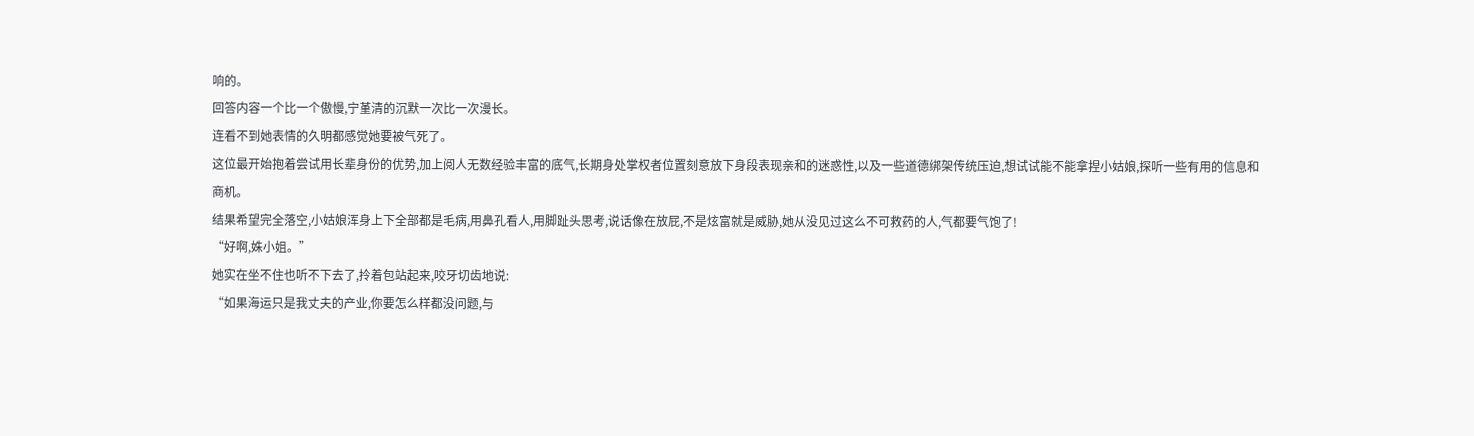响的。
回答内容一个比一个傲慢,宁堇清的沉默一次比一次漫长。
连看不到她表情的久明都感觉她要被气死了。
这位最开始抱着尝试用长辈身份的优势,加上阅人无数经验丰富的底气,长期身处掌权者位置刻意放下身段表现亲和的迷惑性,以及一些道德绑架传统压迫,想试试能不能拿捏小姑娘,探听一些有用的信息和商机。
结果希望完全落空,小姑娘浑身上下全部都是毛病,用鼻孔看人,用脚趾头思考,说话像在放屁,不是炫富就是威胁,她从没见过这么不可救药的人,气都要气饱了!
“好啊,姝小姐。”
她实在坐不住也听不下去了,拎着包站起来,咬牙切齿地说:
“如果海运只是我丈夫的产业,你要怎么样都没问题,与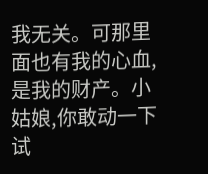我无关。可那里面也有我的心血,是我的财产。小姑娘,你敢动一下试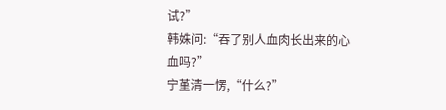试?”
韩姝问:“吞了别人血肉长出来的心血吗?”
宁堇清一愣,“什么?”